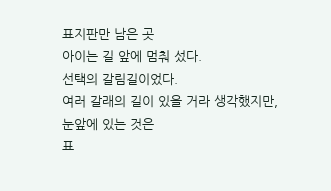표지판만 남은 곳
아이는 길 앞에 멈춰 섰다.
선택의 갈림길이었다.
여러 갈래의 길이 있을 거라 생각했지만,
눈앞에 있는 것은
표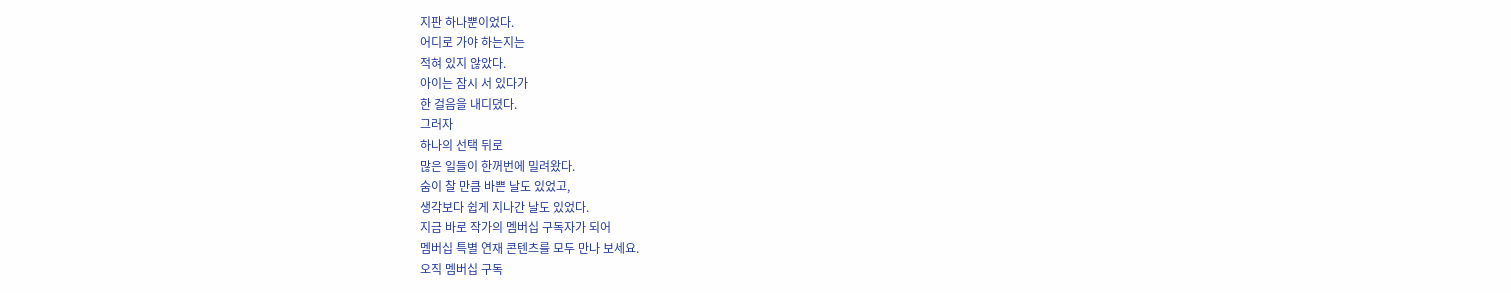지판 하나뿐이었다.
어디로 가야 하는지는
적혀 있지 않았다.
아이는 잠시 서 있다가
한 걸음을 내디뎠다.
그러자
하나의 선택 뒤로
많은 일들이 한꺼번에 밀려왔다.
숨이 찰 만큼 바쁜 날도 있었고,
생각보다 쉽게 지나간 날도 있었다.
지금 바로 작가의 멤버십 구독자가 되어
멤버십 특별 연재 콘텐츠를 모두 만나 보세요.
오직 멤버십 구독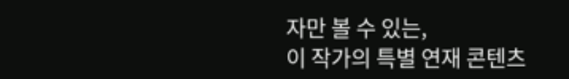자만 볼 수 있는,
이 작가의 특별 연재 콘텐츠